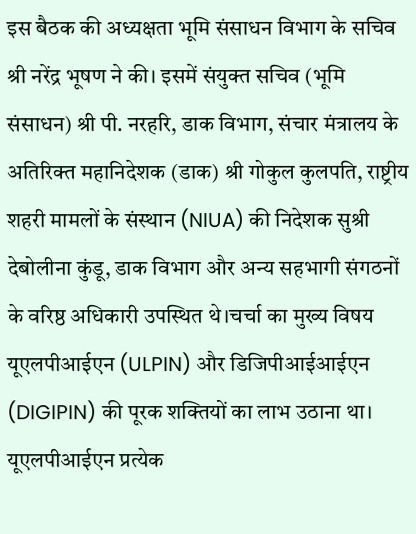इस बैठक की अध्यक्षता भूमि संसाधन विभाग के सचिव श्री नरेंद्र भूषण ने की। इसमें संयुक्त सचिव (भूमि संसाधन) श्री पी. नरहरि, डाक विभाग, संचार मंत्रालय के अतिरिक्त महानिदेशक (डाक) श्री गोकुल कुलपति, राष्ट्रीय शहरी मामलों के संस्थान (NIUA) की निदेशक सुश्री देबोलीना कुंडू, डाक विभाग और अन्य सहभागी संगठनों के वरिष्ठ अधिकारी उपस्थित थे।चर्चा का मुख्य विषय यूएलपीआईएन (ULPIN) और डिजिपीआईआईएन (DIGIPIN) की पूरक शक्तियों का लाभ उठाना था। यूएलपीआईएन प्रत्येक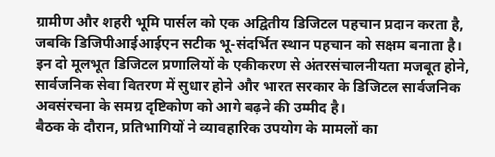ग्रामीण और शहरी भूमि पार्सल को एक अद्वितीय डिजिटल पहचान प्रदान करता है, जबकि डिजिपीआईआईएन सटीक भू-संदर्भित स्थान पहचान को सक्षम बनाता है। इन दो मूलभूत डिजिटल प्रणालियों के एकीकरण से अंतरसंचालनीयता मजबूत होने, सार्वजनिक सेवा वितरण में सुधार होने और भारत सरकार के डिजिटल सार्वजनिक अवसंरचना के समग्र दृष्टिकोण को आगे बढ़ने की उम्मीद है।
बैठक के दौरान, प्रतिभागियों ने व्यावहारिक उपयोग के मामलों का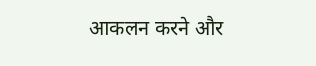आकलन करने और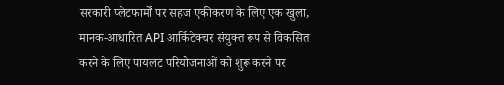सरकारी प्लेटफार्मों पर सहज एकीकरण के लिए एक खुला, मानक-आधारित API आर्किटेक्चर संयुक्त रूप से विकसित करने के लिए पायलट परियोजनाओं को शुरू करने पर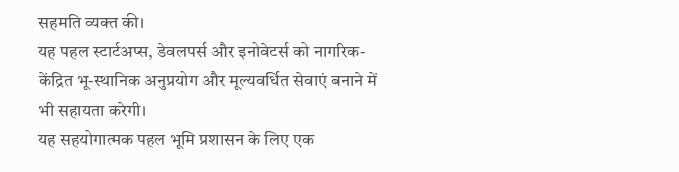सहमति व्यक्त की।
यह पहल स्टार्टअप्स, डेवलपर्स और इनोवेटर्स को नागरिक-केंद्रित भू-स्थानिक अनुप्रयोग और मूल्यवर्धित सेवाएं बनाने में भी सहायता करेगी।
यह सहयोगात्मक पहल भूमि प्रशासन के लिए एक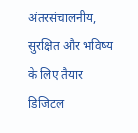अंतरसंचालनीय, सुरक्षित और भविष्य के लिए तैयार डिजिटल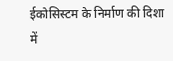ईकोसिस्टम के निर्माण की दिशा में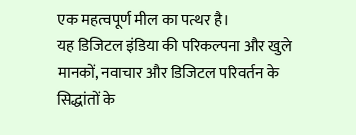एक महत्वपूर्ण मील का पत्थर है।
यह डिजिटल इंडिया की परिकल्पना और खुले मानकों, नवाचार और डिजिटल परिवर्तन के सिद्धांतों के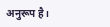अनुरूप है।